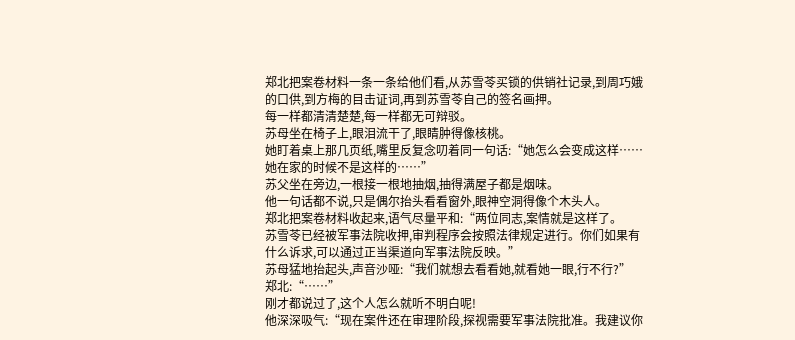郑北把案卷材料一条一条给他们看,从苏雪苓买锁的供销社记录,到周巧娥的口供,到方梅的目击证词,再到苏雪苓自己的签名画押。
每一样都清清楚楚,每一样都无可辩驳。
苏母坐在椅子上,眼泪流干了,眼睛肿得像核桃。
她盯着桌上那几页纸,嘴里反复念叨着同一句话:“她怎么会变成这样……她在家的时候不是这样的……”
苏父坐在旁边,一根接一根地抽烟,抽得满屋子都是烟味。
他一句话都不说,只是偶尔抬头看看窗外,眼神空洞得像个木头人。
郑北把案卷材料收起来,语气尽量平和:“两位同志,案情就是这样了。
苏雪苓已经被军事法院收押,审判程序会按照法律规定进行。你们如果有什么诉求,可以通过正当渠道向军事法院反映。”
苏母猛地抬起头,声音沙哑:“我们就想去看看她,就看她一眼,行不行?”
郑北:“……”
刚才都说过了,这个人怎么就听不明白呢!
他深深吸气:“现在案件还在审理阶段,探视需要军事法院批准。我建议你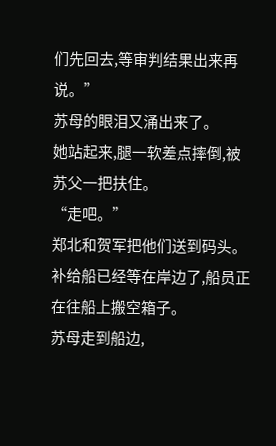们先回去,等审判结果出来再说。”
苏母的眼泪又涌出来了。
她站起来,腿一软差点摔倒,被苏父一把扶住。
“走吧。”
郑北和贺军把他们送到码头。
补给船已经等在岸边了,船员正在往船上搬空箱子。
苏母走到船边,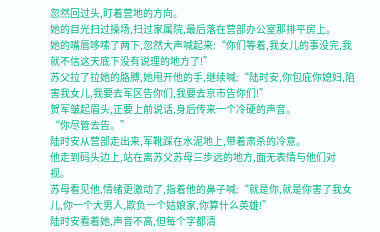忽然回过头,盯着营地的方向。
她的目光扫过操场,扫过家属院,最后落在营部办公室那排平房上。
她的嘴唇哆嗦了两下,忽然大声喊起来:“你们等着,我女儿的事没完,我就不信这天底下没有说理的地方了!”
苏父拉了拉她的胳膊,她甩开他的手,继续喊:“陆时安,你包庇你媳妇,陷害我女儿,我要去军区告你们,我要去京市告你们!”
贺军皱起眉头,正要上前说话,身后传来一个冷硬的声音。
“你尽管去告。”
陆时安从营部走出来,军靴踩在水泥地上,带着肃杀的冷意。
他走到码头边上,站在离苏父苏母三步远的地方,面无表情与他们对视。
苏母看见他,情绪更激动了,指着他的鼻子喊:“就是你,就是你害了我女儿,你一个大男人,欺负一个姑娘家,你算什么英雄!”
陆时安看着她,声音不高,但每个字都清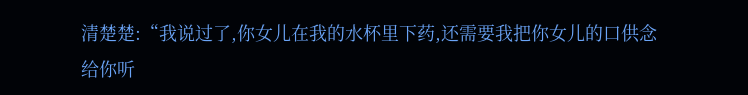清楚楚:“我说过了,你女儿在我的水杯里下药,还需要我把你女儿的口供念给你听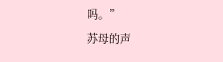吗。”
苏母的声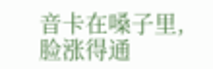音卡在嗓子里,脸涨得通